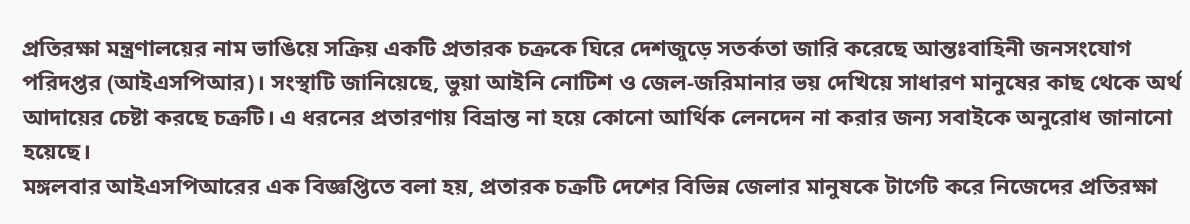প্রতিরক্ষা মন্ত্রণালয়ের নাম ভাঙিয়ে সক্রিয় একটি প্রতারক চক্রকে ঘিরে দেশজুড়ে সতর্কতা জারি করেছে আন্তঃবাহিনী জনসংযোগ পরিদপ্তর (আইএসপিআর)। সংস্থাটি জানিয়েছে, ভুয়া আইনি নোটিশ ও জেল-জরিমানার ভয় দেখিয়ে সাধারণ মানুষের কাছ থেকে অর্থ আদায়ের চেষ্টা করছে চক্রটি। এ ধরনের প্রতারণায় বিভ্রান্ত না হয়ে কোনো আর্থিক লেনদেন না করার জন্য সবাইকে অনুরোধ জানানো হয়েছে।
মঙ্গলবার আইএসপিআরের এক বিজ্ঞপ্তিতে বলা হয়, প্রতারক চক্রটি দেশের বিভিন্ন জেলার মানুষকে টার্গেট করে নিজেদের প্রতিরক্ষা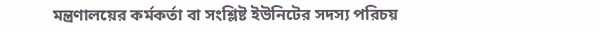মন্ত্রণালয়ের কর্মকর্তা বা সংশ্লিষ্ট ইউনিটের সদস্য পরিচয়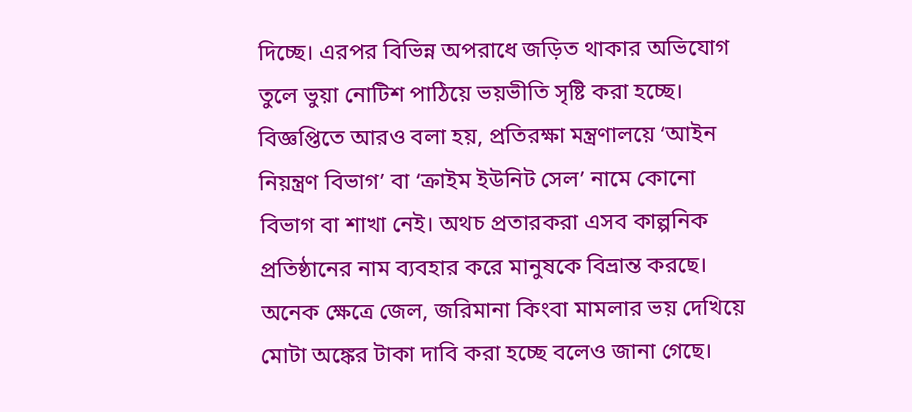দিচ্ছে। এরপর বিভিন্ন অপরাধে জড়িত থাকার অভিযোগ তুলে ভুয়া নোটিশ পাঠিয়ে ভয়ভীতি সৃষ্টি করা হচ্ছে।
বিজ্ঞপ্তিতে আরও বলা হয়, প্রতিরক্ষা মন্ত্রণালয়ে ‘আইন নিয়ন্ত্রণ বিভাগ’ বা ‘ক্রাইম ইউনিট সেল’ নামে কোনো বিভাগ বা শাখা নেই। অথচ প্রতারকরা এসব কাল্পনিক প্রতিষ্ঠানের নাম ব্যবহার করে মানুষকে বিভ্রান্ত করছে। অনেক ক্ষেত্রে জেল, জরিমানা কিংবা মামলার ভয় দেখিয়ে মোটা অঙ্কের টাকা দাবি করা হচ্ছে বলেও জানা গেছে।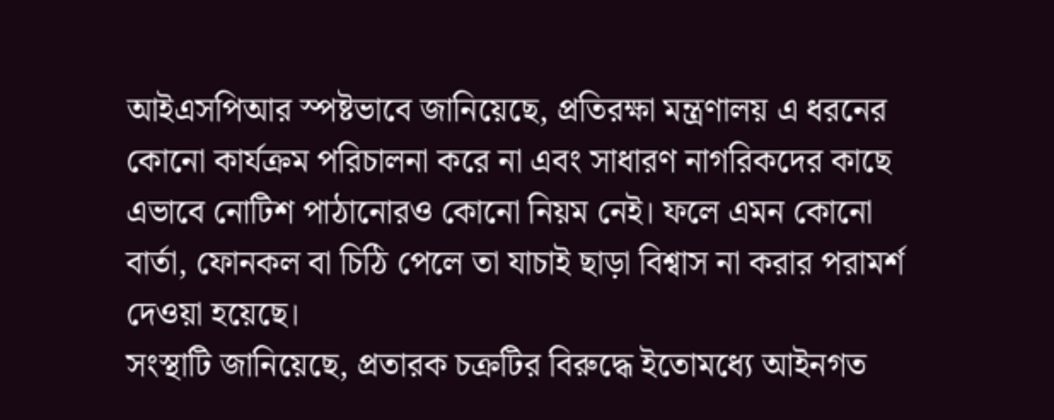আইএসপিআর স্পষ্টভাবে জানিয়েছে, প্রতিরক্ষা মন্ত্রণালয় এ ধরনের কোনো কার্যক্রম পরিচালনা করে না এবং সাধারণ নাগরিকদের কাছে এভাবে নোটিশ পাঠানোরও কোনো নিয়ম নেই। ফলে এমন কোনো বার্তা, ফোনকল বা চিঠি পেলে তা যাচাই ছাড়া বিশ্বাস না করার পরামর্শ দেওয়া হয়েছে।
সংস্থাটি জানিয়েছে, প্রতারক চক্রটির বিরুদ্ধে ইতোমধ্যে আইনগত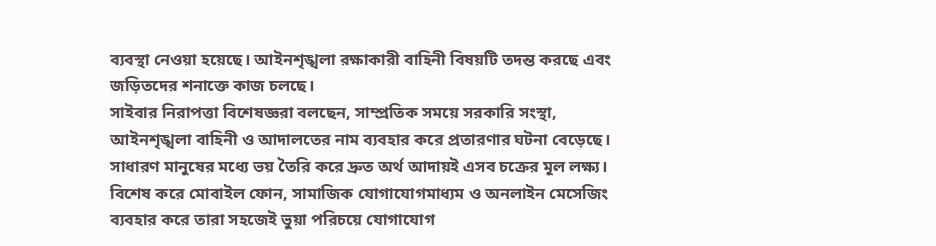ব্যবস্থা নেওয়া হয়েছে। আইনশৃঙ্খলা রক্ষাকারী বাহিনী বিষয়টি তদন্ত করছে এবং জড়িতদের শনাক্তে কাজ চলছে।
সাইবার নিরাপত্তা বিশেষজ্ঞরা বলছেন, সাম্প্রতিক সময়ে সরকারি সংস্থা, আইনশৃঙ্খলা বাহিনী ও আদালতের নাম ব্যবহার করে প্রতারণার ঘটনা বেড়েছে। সাধারণ মানুষের মধ্যে ভয় তৈরি করে দ্রুত অর্থ আদায়ই এসব চক্রের মূল লক্ষ্য। বিশেষ করে মোবাইল ফোন, সামাজিক যোগাযোগমাধ্যম ও অনলাইন মেসেজিং ব্যবহার করে তারা সহজেই ভুয়া পরিচয়ে যোগাযোগ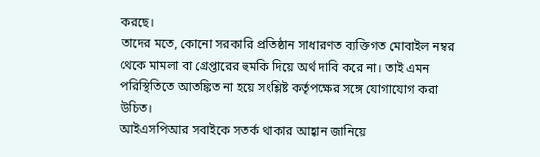করছে।
তাদের মতে, কোনো সরকারি প্রতিষ্ঠান সাধারণত ব্যক্তিগত মোবাইল নম্বর থেকে মামলা বা গ্রেপ্তারের হুমকি দিয়ে অর্থ দাবি করে না। তাই এমন পরিস্থিতিতে আতঙ্কিত না হয়ে সংশ্লিষ্ট কর্তৃপক্ষের সঙ্গে যোগাযোগ করা উচিত।
আইএসপিআর সবাইকে সতর্ক থাকার আহ্বান জানিয়ে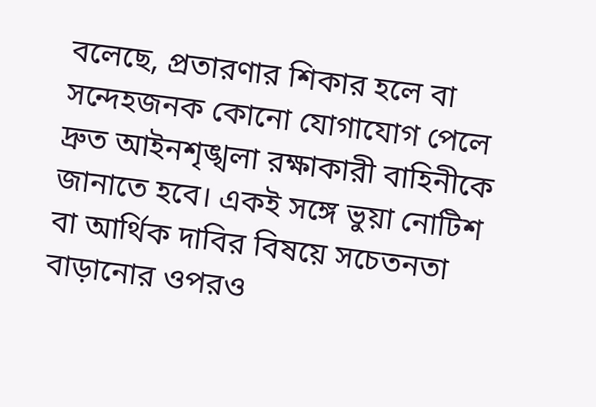বলেছে, প্রতারণার শিকার হলে বা সন্দেহজনক কোনো যোগাযোগ পেলে দ্রুত আইনশৃঙ্খলা রক্ষাকারী বাহিনীকে জানাতে হবে। একই সঙ্গে ভুয়া নোটিশ বা আর্থিক দাবির বিষয়ে সচেতনতা বাড়ানোর ওপরও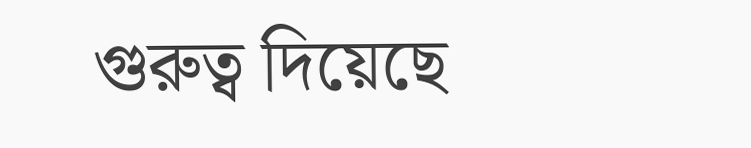গুরুত্ব দিয়েছে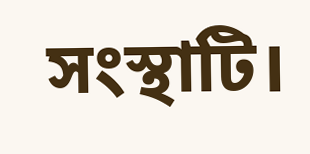সংস্থাটি।